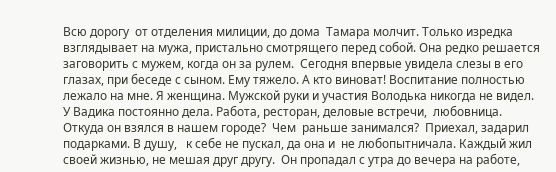Всю дорогу  от отделения милиции, до дома  Тамара молчит. Только изредка взглядывает на мужа, пристально смотрящего перед собой. Она редко решается заговорить с мужем, когда он за рулем.  Сегодня впервые увидела слезы в его глазах, при беседе с сыном. Ему тяжело. А кто виноват! Воспитание полностью лежало на мне. Я женщина. Мужской руки и участия Володька никогда не видел. У Вадика постоянно дела. Работа, ресторан, деловые встречи,  любовница. Откуда он взялся в нашем городе?  Чем  раньше занимался?  Приехал, задарил подарками. В душу,   к себе не пускал, да она и  не любопытничала. Каждый жил своей жизнью, не мешая друг другу.  Он пропадал с утра до вечера на работе,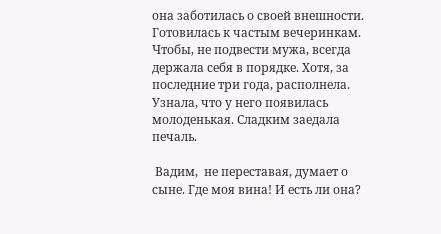она заботилась о своей внешности. Готовилась к частым вечеринкам. Чтобы, не подвести мужа, всегда держала себя в порядке. Хотя, за последние три года, располнела. Узнала, что у него появилась молоденькая. Сладким заедала  печаль.

 Вадим,  не переставая, думает о сыне. Где моя вина! И есть ли она?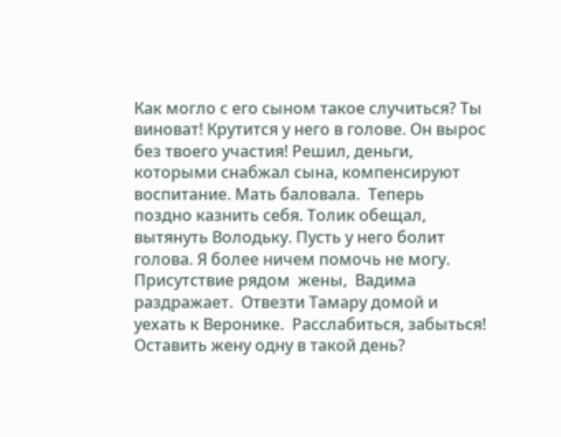Как могло с его сыном такое случиться? Ты виноват! Крутится у него в голове. Он вырос без твоего участия! Решил, деньги, которыми снабжал сына, компенсируют воспитание. Мать баловала.  Теперь  поздно казнить себя. Толик обещал, вытянуть Володьку. Пусть у него болит голова. Я более ничем помочь не могу.  Присутствие рядом  жены,  Вадима  раздражает.  Отвезти Тамару домой и уехать к Веронике.  Расслабиться, забыться! Оставить жену одну в такой день?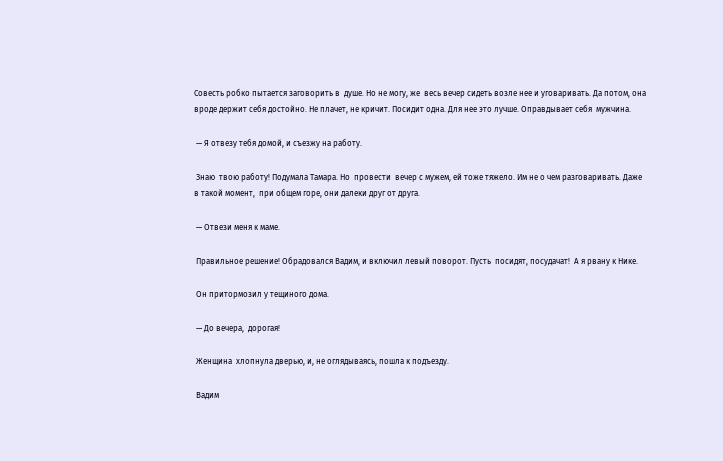Совесть робко пытается заговорить в  душе. Но не могу, же  весь вечер сидеть возле нее и уговаривать. Да потом, она вроде держит себя достойно. Не плачет, не кричит. Посидит одна. Для нее это лучше. Оправдывает себя  мужчина.

 — Я отвезу тебя домой, и съезжу на работу.

 Знаю  твою работу! Подумала Тамара. Но  провести  вечер с мужем, ей тоже тяжело. Им не о чем разговаривать. Даже в такой момент,  при общем горе, они далеки друг от друга.

 — Отвези меня к маме.

 Правильное решение! Обрадовался Вадим, и включил левый поворот. Пусть  посидят, посудачат!  А я рвану к Нике.

 Он притормозил у тещиного дома.

 — До вечера,  дорогая!

 Женщина  хлопнула дверью, и, не оглядываясь, пошла к подъезду.

 Вадим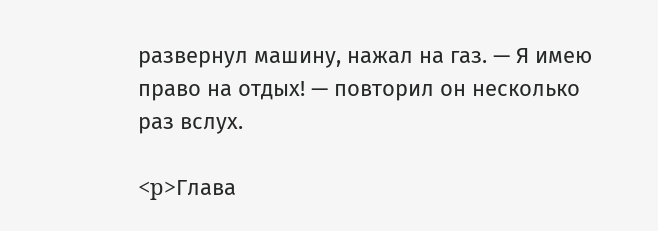развернул машину, нажал на газ. — Я имею право на отдых! — повторил он несколько раз вслух.

<p>Глава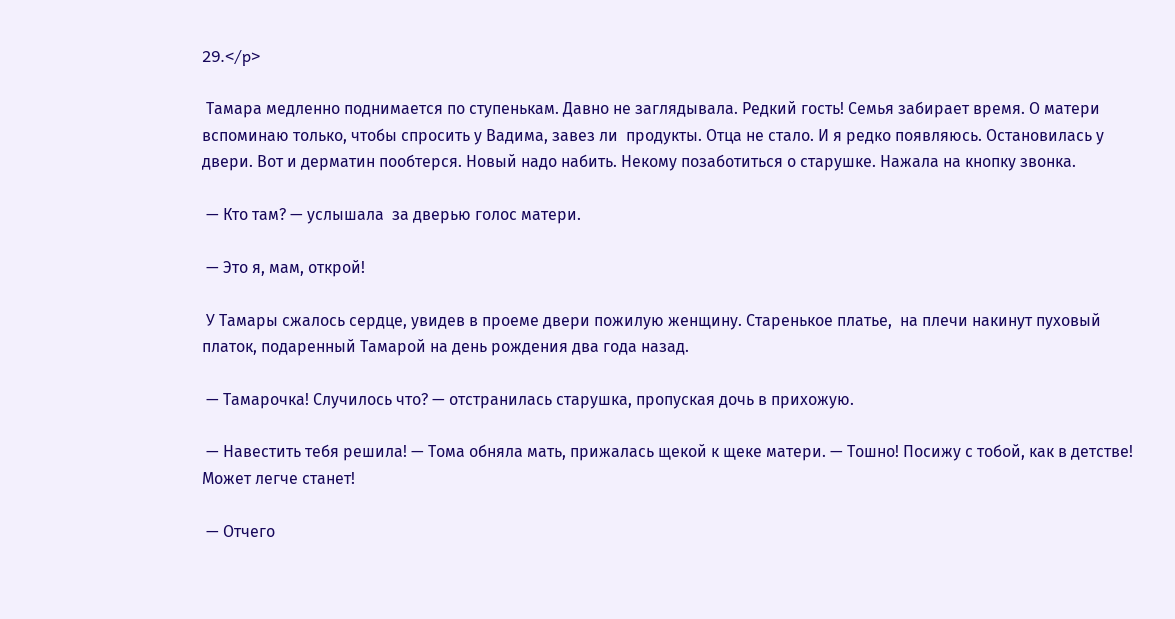29.</p>

 Тамара медленно поднимается по ступенькам. Давно не заглядывала. Редкий гость! Семья забирает время. О матери вспоминаю только, чтобы спросить у Вадима, завез ли  продукты. Отца не стало. И я редко появляюсь. Остановилась у двери. Вот и дерматин пообтерся. Новый надо набить. Некому позаботиться о старушке. Нажала на кнопку звонка.

 — Кто там? — услышала  за дверью голос матери.

 — Это я, мам, открой!

 У Тамары сжалось сердце, увидев в проеме двери пожилую женщину. Старенькое платье,  на плечи накинут пуховый платок, подаренный Тамарой на день рождения два года назад.

 — Тамарочка! Случилось что? — отстранилась старушка, пропуская дочь в прихожую.

 — Навестить тебя решила! — Тома обняла мать, прижалась щекой к щеке матери. — Тошно! Посижу с тобой, как в детстве! Может легче станет!

 — Отчего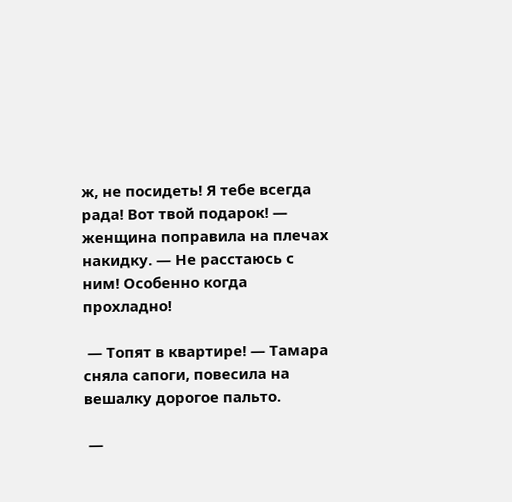ж, не посидеть! Я тебе всегда рада! Вот твой подарок! — женщина поправила на плечах накидку. — Не расстаюсь с ним! Особенно когда прохладно!

 — Топят в квартире! — Тамара сняла сапоги, повесила на вешалку дорогое пальто.

 —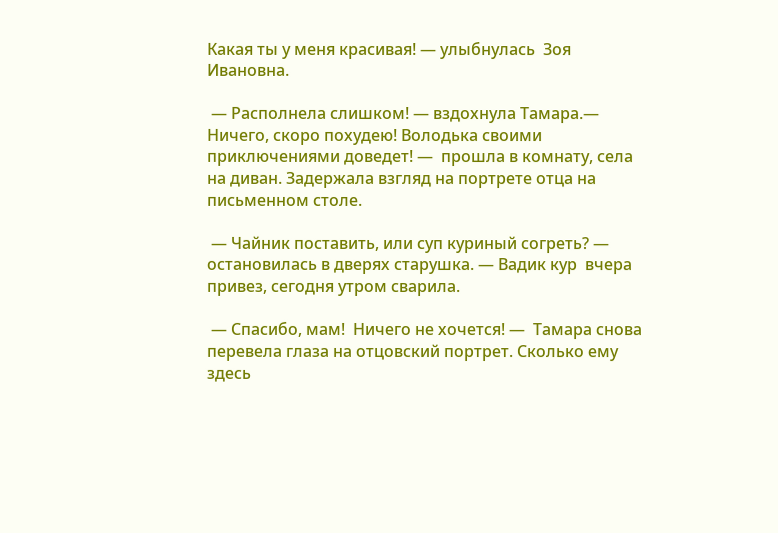Какая ты у меня красивая! — улыбнулась  Зоя Ивановна.

 — Располнела слишком! — вздохнула Тамара.— Ничего, скоро похудею! Володька своими приключениями доведет! —  прошла в комнату, села на диван. Задержала взгляд на портрете отца на письменном столе.

 — Чайник поставить, или суп куриный согреть? — остановилась в дверях старушка. — Вадик кур  вчера привез, сегодня утром сварила.

 — Спасибо, мам!  Ничего не хочется! —  Тамара снова перевела глаза на отцовский портрет. Сколько ему здесь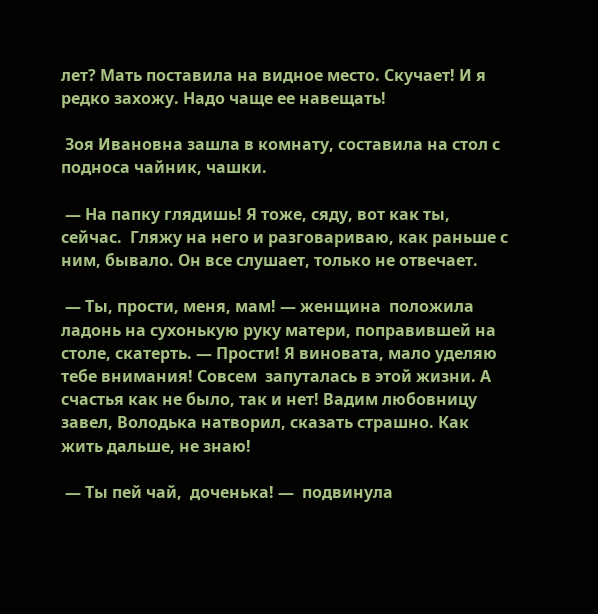лет? Мать поставила на видное место. Скучает! И я редко захожу. Надо чаще ее навещать!

 Зоя Ивановна зашла в комнату, составила на стол с подноса чайник, чашки.

 — На папку глядишь! Я тоже, сяду, вот как ты, сейчас.  Гляжу на него и разговариваю, как раньше с ним, бывало. Он все слушает, только не отвечает.

 — Ты, прости, меня, мам! — женщина  положила ладонь на сухонькую руку матери, поправившей на столе, скатерть. — Прости! Я виновата, мало уделяю тебе внимания! Совсем  запуталась в этой жизни. А счастья как не было, так и нет! Вадим любовницу завел, Володька натворил, сказать страшно. Как жить дальше, не знаю!

 — Ты пей чай,  доченька! —  подвинула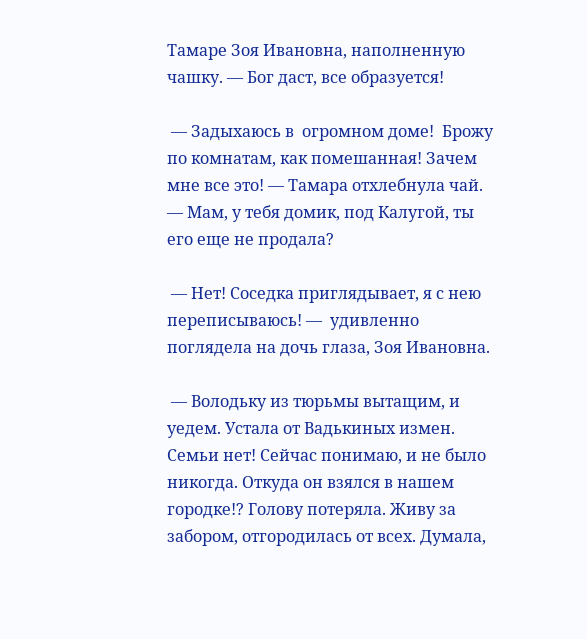Тамаре Зоя Ивановна, наполненную чашку. — Бог даст, все образуется!

 — Задыхаюсь в  огромном доме!  Брожу по комнатам, как помешанная! Зачем мне все это! — Тамара отхлебнула чай. — Мам, у тебя домик, под Калугой, ты его еще не продала?

 — Нет! Соседка приглядывает, я с нею переписываюсь! —  удивленно поглядела на дочь глаза, Зоя Ивановна.

 — Володьку из тюрьмы вытащим, и уедем. Устала от Вадькиных измен. Семьи нет! Сейчас понимаю, и не было никогда. Откуда он взялся в нашем городке!? Голову потеряла. Живу за забором, отгородилась от всех. Думала,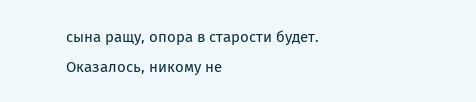сына ращу, опора в старости будет. Оказалось, никому не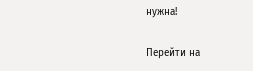нужна!

Перейти на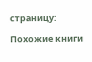страницу:

Похожие книги